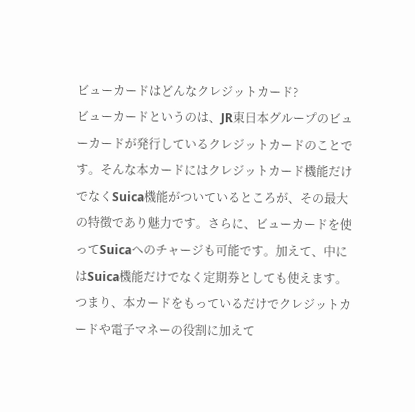ビューカードはどんなクレジットカード?
ビューカードというのは、JR東日本グループのビューカードが発行しているクレジットカードのことです。そんな本カードにはクレジットカード機能だけでなくSuica機能がついているところが、その最大の特徴であり魅力です。さらに、ビューカードを使ってSuicaへのチャージも可能です。加えて、中にはSuica機能だけでなく定期券としても使えます。つまり、本カードをもっているだけでクレジットカードや電子マネーの役割に加えて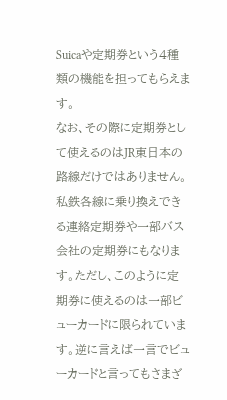Suicaや定期券という4種類の機能を担ってもらえます。
なお、その際に定期券として使えるのはJR東日本の路線だけではありません。私鉄各線に乗り換えできる連絡定期券や一部バス会社の定期券にもなります。ただし、このように定期券に使えるのは一部ビューカードに限られています。逆に言えば一言でビューカードと言ってもさまざ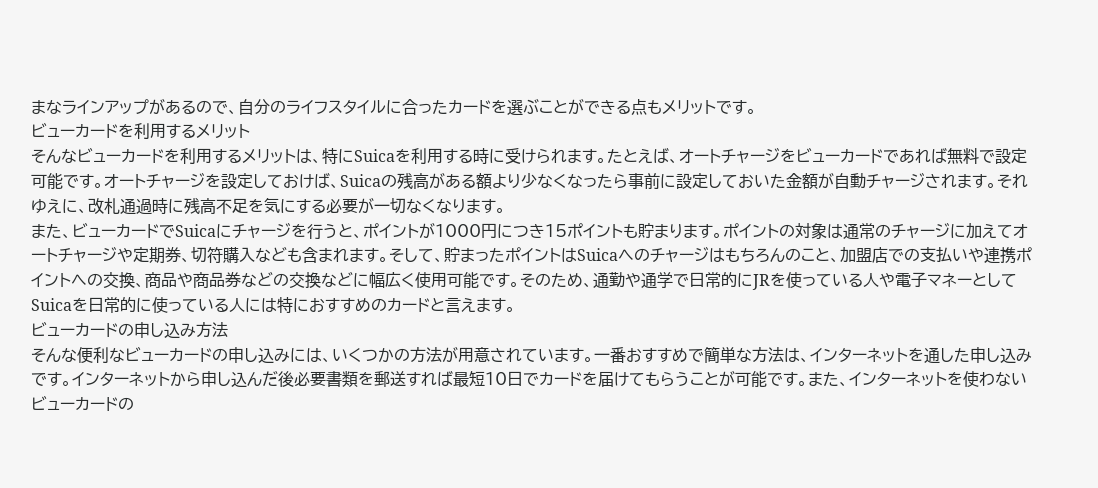まなラインアップがあるので、自分のライフスタイルに合ったカードを選ぶことができる点もメリットです。
ビューカードを利用するメリット
そんなビューカードを利用するメリットは、特にSuicaを利用する時に受けられます。たとえば、オートチャージをビューカードであれば無料で設定可能です。オートチャージを設定しておけば、Suicaの残高がある額より少なくなったら事前に設定しておいた金額が自動チャージされます。それゆえに、改札通過時に残高不足を気にする必要が一切なくなります。
また、ビューカードでSuicaにチャージを行うと、ポイントが1000円につき15ポイントも貯まります。ポイントの対象は通常のチャージに加えてオートチャージや定期券、切符購入なども含まれます。そして、貯まったポイントはSuicaへのチャージはもちろんのこと、加盟店での支払いや連携ポイントへの交換、商品や商品券などの交換などに幅広く使用可能です。そのため、通勤や通学で日常的にJRを使っている人や電子マネーとしてSuicaを日常的に使っている人には特におすすめのカードと言えます。
ビューカードの申し込み方法
そんな便利なビューカードの申し込みには、いくつかの方法が用意されています。一番おすすめで簡単な方法は、インターネットを通した申し込みです。インターネットから申し込んだ後必要書類を郵送すれば最短10日でカードを届けてもらうことが可能です。また、インターネットを使わないビューカードの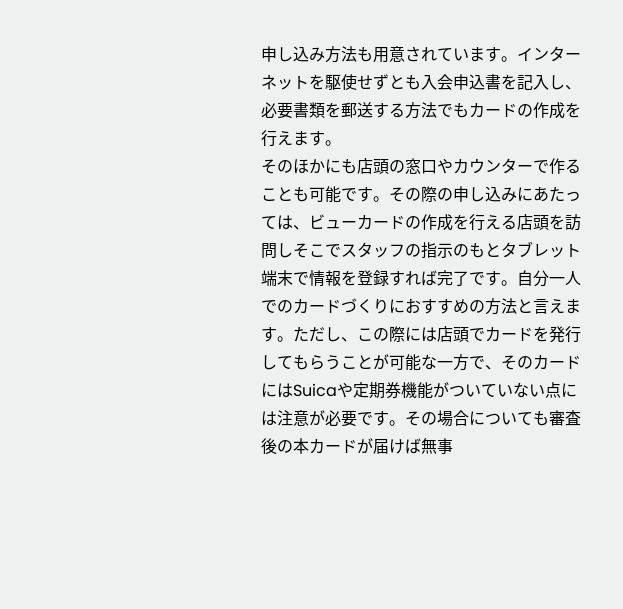申し込み方法も用意されています。インターネットを駆使せずとも入会申込書を記入し、必要書類を郵送する方法でもカードの作成を行えます。
そのほかにも店頭の窓口やカウンターで作ることも可能です。その際の申し込みにあたっては、ビューカードの作成を行える店頭を訪問しそこでスタッフの指示のもとタブレット端末で情報を登録すれば完了です。自分一人でのカードづくりにおすすめの方法と言えます。ただし、この際には店頭でカードを発行してもらうことが可能な一方で、そのカードにはSuicaや定期券機能がついていない点には注意が必要です。その場合についても審査後の本カードが届けば無事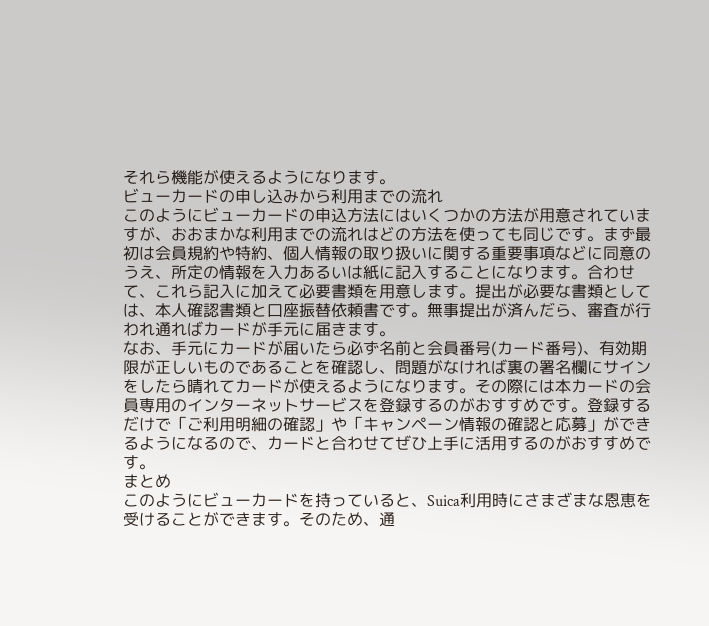それら機能が使えるようになります。
ビューカードの申し込みから利用までの流れ
このようにビューカードの申込方法にはいくつかの方法が用意されていますが、おおまかな利用までの流れはどの方法を使っても同じです。まず最初は会員規約や特約、個人情報の取り扱いに関する重要事項などに同意のうえ、所定の情報を入力あるいは紙に記入することになります。合わせて、これら記入に加えて必要書類を用意します。提出が必要な書類としては、本人確認書類と口座振替依頼書です。無事提出が済んだら、審査が行われ通ればカードが手元に届きます。
なお、手元にカードが届いたら必ず名前と会員番号(カード番号)、有効期限が正しいものであることを確認し、問題がなければ裏の署名欄にサインをしたら晴れてカードが使えるようになります。その際には本カードの会員専用のインターネットサービスを登録するのがおすすめです。登録するだけで「ご利用明細の確認」や「キャンペーン情報の確認と応募」ができるようになるので、カードと合わせてぜひ上手に活用するのがおすすめです。
まとめ
このようにビューカードを持っていると、Suica利用時にさまざまな恩恵を受けることができます。そのため、通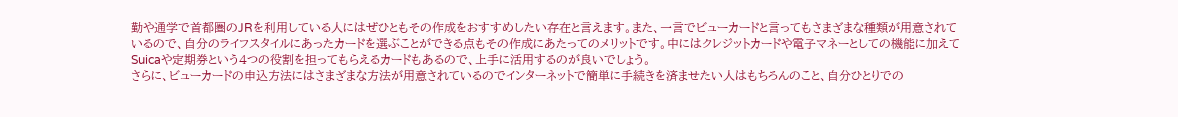勤や通学で首都圏のJRを利用している人にはぜひともその作成をおすすめしたい存在と言えます。また、一言でビューカードと言ってもさまざまな種類が用意されているので、自分のライフスタイルにあったカードを選ぶことができる点もその作成にあたってのメリットです。中にはクレジットカードや電子マネーとしての機能に加えてSuicaや定期券という4つの役割を担ってもらえるカードもあるので、上手に活用するのが良いでしょう。
さらに、ビューカードの申込方法にはさまざまな方法が用意されているのでインターネットで簡単に手続きを済ませたい人はもちろんのこと、自分ひとりでの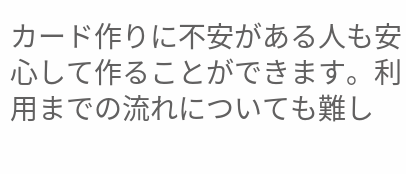カード作りに不安がある人も安心して作ることができます。利用までの流れについても難し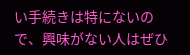い手続きは特にないので、興味がない人はぜひ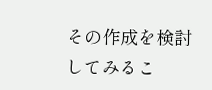その作成を検討してみるこ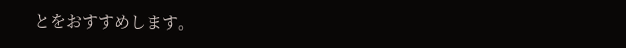とをおすすめします。